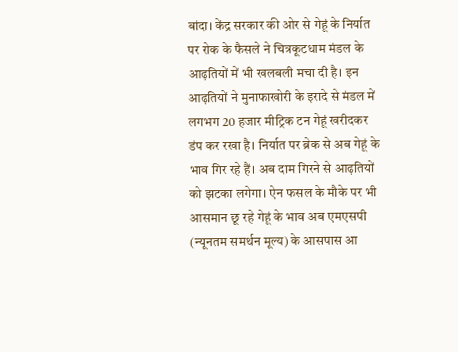बांदा। केंद्र सरकार की ओर से गेहूं के निर्यात पर रोक के फैसले ने चित्रकूटधाम मंडल के आढ़तियों में भी खलबली मचा दी है। इन आढ़तियों ने मुनाफाखोरी के इरादे से मंडल में लगभग 20 हजार मीट्रिक टन गेहूं खरीदकर डंप कर रखा है। निर्यात पर ब्रेक से अब गेहूं के भाव गिर रहे हैं। अब दाम गिरने से आढ़तियों को झटका लगेगा। ऐन फसल के मौके पर भी आसमान छू रहे गेहूं के भाव अब एमएसपी (न्यूनतम समर्थन मूल्य) के आसपास आ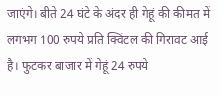जाएंगे। बीते 24 घंटे के अंदर ही गेहूं की कीमत में लगभग 100 रुपये प्रति क्विंटल की गिरावट आई है। फुटकर बाजार में गेहूं 24 रुपये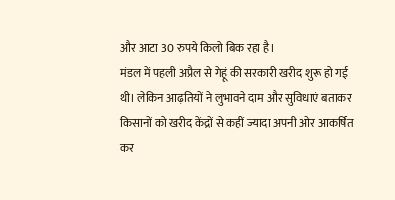और आटा 30 रुपये किलो बिक रहा है।
मंडल में पहली अप्रैल से गेहूं की सरकारी खरीद शुरू हो गई थी। लेकिन आढ़तियों ने लुभावने दाम और सुविधाएं बताकर किसानों को खरीद केंद्रों से कहीं ज्यादा अपनी ओर आकर्षित कर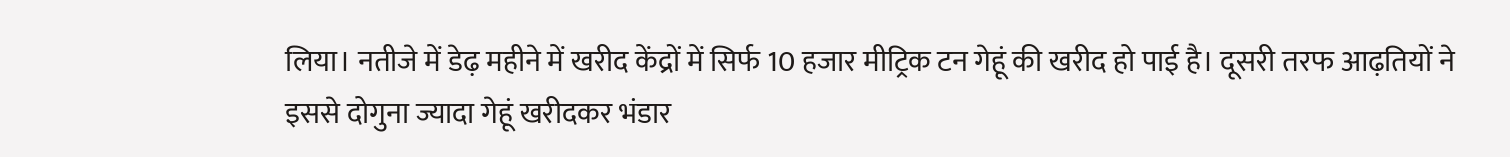लिया। नतीजे में डेढ़ महीने में खरीद केंद्रों में सिर्फ 10 हजार मीट्रिक टन गेहूं की खरीद हो पाई है। दूसरी तरफ आढ़तियों ने इससे दोगुना ज्यादा गेहूं खरीदकर भंडार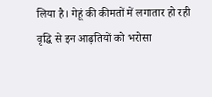लिया है। गेहूं की कीमतों में लगातार हो रही वृद्धि से इन आढ़तियों को भरोसा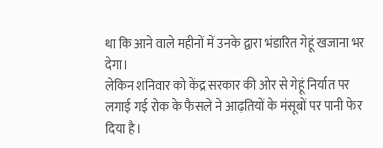था कि आने वाले महीनों में उनके द्वारा भंडारित गेहूं खजाना भर देगा।
लेकिन शनिवार को केंद्र सरकार की ओर से गेहूं निर्यात पर लगाई गई रोक के फैसले ने आढ़तियों के मंसूबों पर पानी फेर दिया है।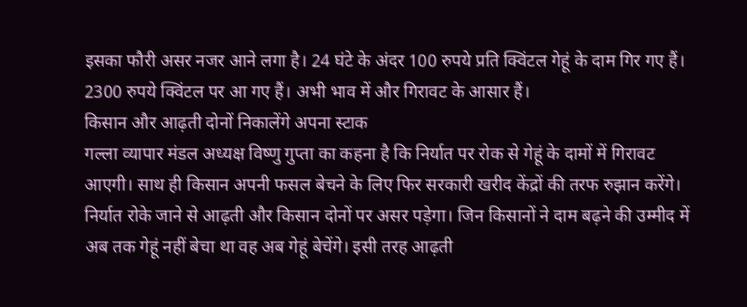इसका फौरी असर नजर आने लगा है। 24 घंटे के अंदर 100 रुपये प्रति क्विंटल गेहूं के दाम गिर गए हैं। 2300 रुपये क्विंटल पर आ गए हैं। अभी भाव में और गिरावट के आसार हैं।
किसान और आढ़ती दोनों निकालेंगे अपना स्टाक
गल्ला व्यापार मंडल अध्यक्ष विष्णु गुप्ता का कहना है कि निर्यात पर रोक से गेहूं के दामों में गिरावट आएगी। साथ ही किसान अपनी फसल बेचने के लिए फिर सरकारी खरीद केंद्रों की तरफ रुझान करेंगे। निर्यात रोके जाने से आढ़ती और किसान दोनों पर असर पड़ेगा। जिन किसानों ने दाम बढ़ने की उम्मीद में अब तक गेहूं नहीं बेचा था वह अब गेहूं बेचेंगे। इसी तरह आढ़ती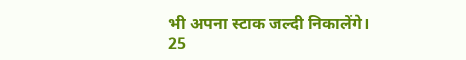भी अपना स्टाक जल्दी निकालेंगे।
25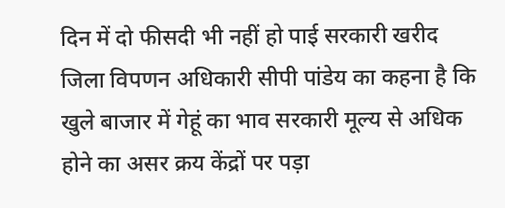दिन में दो फीसदी भी नहीं हो पाई सरकारी खरीद
जिला विपणन अधिकारी सीपी पांडेय का कहना है कि खुले बाजार में गेहूं का भाव सरकारी मूल्य से अधिक होने का असर क्रय केंद्रों पर पड़ा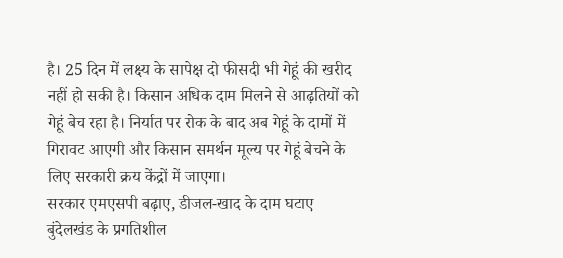है। 25 दिन में लक्ष्य के सापेक्ष दो फीसदी भी गेहूं की खरीद नहीं हो सकी है। किसान अधिक दाम मिलने से आढ़तियों को गेहूं बेच रहा है। निर्यात पर रोक के बाद अब गेहूं के दामों में गिरावट आएगी और किसान समर्थन मूल्य पर गेहूं बेचने के लिए सरकारी क्रय केंद्रों में जाएगा।
सरकार एमएसपी बढ़ाए, डीजल-खाद के दाम घटाए
बुंदेलखंड के प्रगतिशील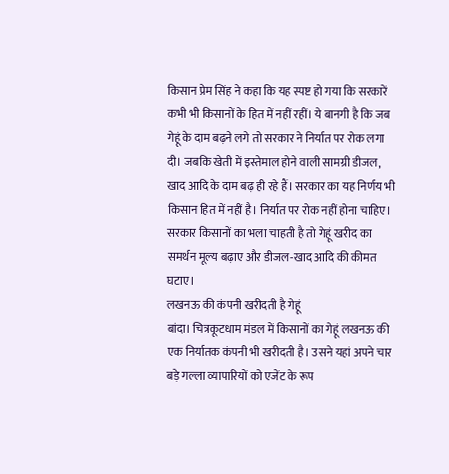किसान प्रेम सिंह ने कहा कि यह स्पष्ट हो गया कि सरकारें कभी भी किसानों के हित में नहीं रहीं। ये बानगी है कि जब गेहूं के दाम बढ़ने लगे तो सरकार ने निर्यात पर रोक लगा दी। जबकि खेती में इस्तेमाल होने वाली सामग्री डीजल, खाद आदि के दाम बढ़ ही रहे हैं। सरकार का यह निर्णय भी किसान हित में नहीं है। निर्यात पर रोक नहीं होना चाहिए। सरकार किसानों का भला चाहती है तो गेहूं खरीद का समर्थन मूल्य बढ़ाए और डीजल-खाद आदि की कीमत घटाए।
लखनऊ की कंपनी खरीदती है गेहूं
बांदा। चित्रकूटधाम मंडल में किसानों का गेहूं लखनऊ की एक निर्यातक कंपनी भी खरीदती है। उसने यहां अपने चार बड़े गल्ला व्यापारियों को एजेंट के रूप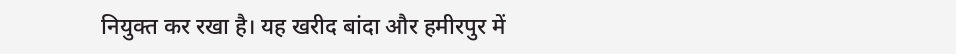नियुक्त कर रखा है। यह खरीद बांदा और हमीरपुर में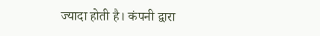ज्यादा होती है। कंपनी द्वारा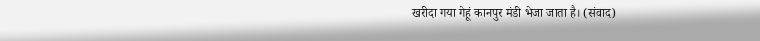खरीदा गया गेहूं कानपुर मंडी भेजा जाता है। (संवाद)